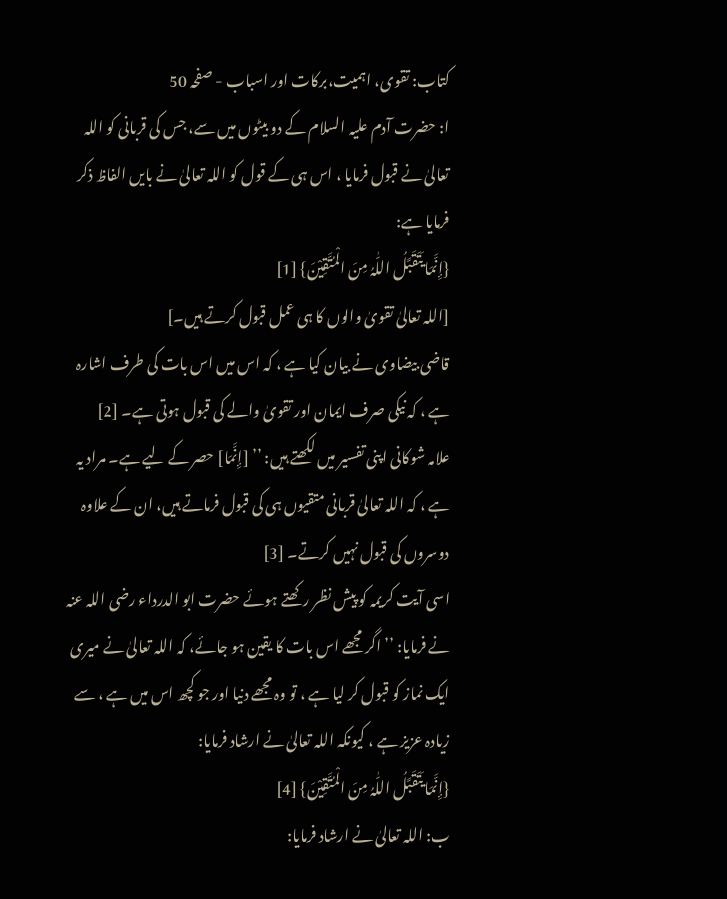کتاب: تقوی، اہمیت،برکات اور اسباب - صفحہ 50
ا: حضرت آدم علیہ السلام کے دو بیٹوں میں سے، جس کی قربانی کو اللہ تعالیٰ نے قبول فرمایا ، اس ہی کے قول کو اللہ تعالیٰ نے بایں الفاظ ذکر فرمایا ہے:
{إِنَّمَا یَتَقَبَّلُ اللّٰہُ مِنَ الْمُتَّقِیْنَ} [1]
[اللہ تعالیٰ تقویٰ والوں کا ہی عمل قبول کرتے ہیں۔]
قاضی بیضاوی نے بیان کیا ہے ، کہ اس میں اس بات کی طرف اشارہ ہے ، کہ نیکی صرف ایمان اور تقویٰ والے کی قبول ہوتی ہے۔ [2]
علامہ شوکانی اپنی تفسیر میں لکھتے ہیں: ’’ [إِنَّمَا] حصر کے لیے ہے۔ مراد یہ ہے ، کہ اللہ تعالیٰ قربانی متقیوں ہی کی قبول فرماتے ہیں، ان کے علاوہ دوسروں کی قبول نہیں کرتے۔ [3]
اسی آیت کریمہ کو پیش نظر رکھتے ہوئے حضرت ابو الدرداء رضی اللہ عنہ نے فرمایا: ’’ اگر مجھے اس بات کا یقین ہو جائے، کہ اللہ تعالیٰ نے میری ایک نماز کو قبول کر لیا ہے ، تو وہ مجھے دنیا اور جو کچھ اس میں ہے ، سے زیادہ عزیز ہے ، کیونکہ اللہ تعالیٰ نے ارشاد فرمایا:
{إِنَّمَا یَتَقَبَّلُ اللّٰہُ مِنَ الْمُتَّقِیْنَ} [4]
ب: اللہ تعالیٰ نے ارشاد فرمایا: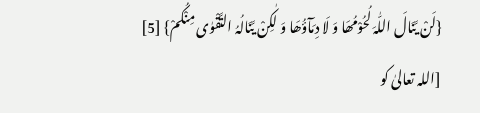{لَنْ یَّنَالَ اللّٰہَ لُحُوْمُھَا وَ لَا دِمَآؤُھَا وَ لٰکِنْ یَّنَالُہُ التَّقْوٰی مِنْکُمْ} [5]
[اللہ تعالیٰ کو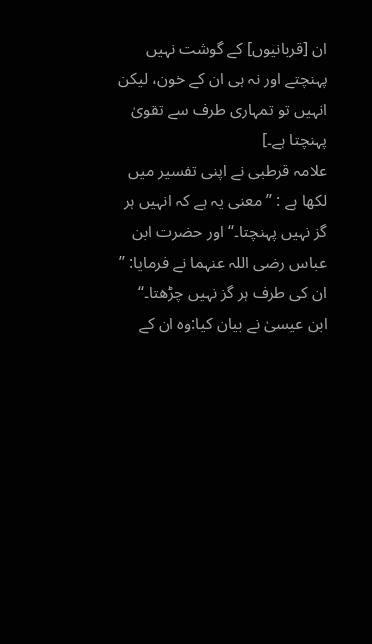ان [قربانیوں] کے گوشت نہیں پہنچتے اور نہ ہی ان کے خون، لیکن انہیں تو تمہاری طرف سے تقویٰ پہنچتا ہے۔]
علامہ قرطبی نے اپنی تفسیر میں لکھا ہے : ’’معنی یہ ہے کہ انہیں ہر گز نہیں پہنچتا۔‘‘ اور حضرت ابن عباس رضی اللہ عنہما نے فرمایا: ’’ ان کی طرف ہر گز نہیں چڑھتا۔‘‘
ابن عیسیٰ نے بیان کیا:وہ ان کے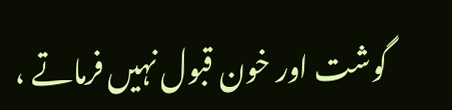گوشت اور خون قبول نہیں فرماتے ،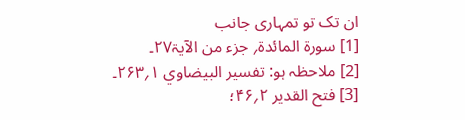ان تک تو تمہاری جانب
[1] سورۃ المائدۃ؍ جزء من الآیۃ۲۷۔
[2] ملاحظہ ہو: تفسیر البیضاوي ۱؍۲۶۳۔
[3] فتح القدیر ۲؍۴۶؛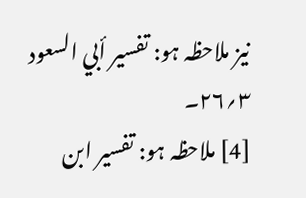نیز ملاحظہ ہو: تفسیر أبي السعود ۳؍۲۶۔
[4] ملاحظہ ہو: تفسیر ابن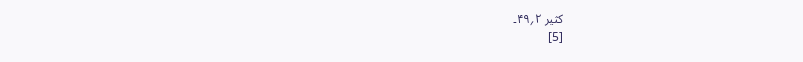کثیر ۲؍۴۹۔
[5]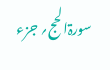سورۃالحج؍ جزء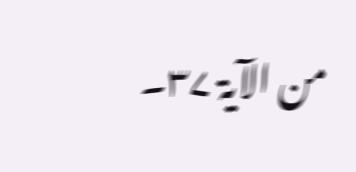من الآیۃ ۳۷۔